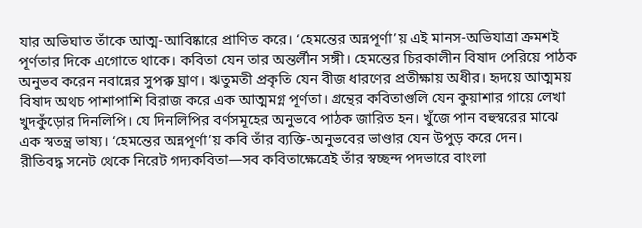যার অভিঘাত তাঁকে আত্ম-আবিষ্কারে প্রাণিত করে। ‘হেমন্তের অন্নপূর্ণা’য় এই মানস-অভিযাত্রা ক্রমশই পূর্ণতার দিকে এগোতে থাকে। কবিতা যেন তার অন্তর্লীন সঙ্গী। হেমন্তের চিরকালীন বিষাদ পেরিয়ে পাঠক অনুভব করেন নবান্নের সুপক্ক ঘ্রাণ। ঋতুমতী প্রকৃতি যেন বীজ ধারণের প্রতীক্ষায় অধীর। হৃদয়ে আত্মময় বিষাদ অথচ পাশাপাশি বিরাজ করে এক আত্মমগ্ন পূর্ণতা। গ্রন্থের কবিতাগুলি যেন কুয়াশার গায়ে লেখা খুদকুঁড়োর দিনলিপি। যে দিনলিপির বর্ণসমূহের অনুভবে পাঠক জারিত হন। খুঁজে পান বহুস্বরের মাঝে এক স্বতন্ত্র ভাষ্য। ‘হেমন্তের অন্নপূর্ণা’য় কবি তাঁর ব্যক্তি-অনুভবের ভাণ্ডার যেন উপুড় করে দেন।
রীতিবদ্ধ সনেট থেকে নিরেট গদ্যকবিতা—সব কবিতাক্ষেত্রেই তাঁর স্বচ্ছন্দ পদভারে বাংলা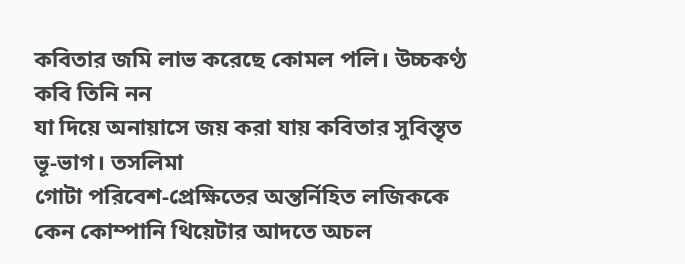কবিতার জমি লাভ করেছে কোমল পলি। উচ্চকণ্ঠ কবি তিনি নন
যা দিয়ে অনায়াসে জয় করা যায় কবিতার সুবিস্তৃত ভূ-ভাগ। তসলিমা
গোটা পরিবেশ-প্রেক্ষিতের অন্তর্নিহিত লজিককে
কেন কোম্পানি থিয়েটার আদতে অচল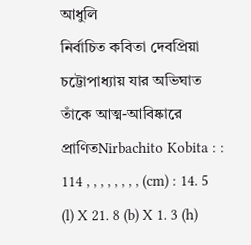আধুলি
নির্বাচিত কবিতা দেবপ্রিয়া চট্টোপাধ্যায় যার অভিঘাত তাঁকে আত্ম-আবিষ্কারে প্রাণিতNirbachito Kobita : : 114 , , , , , , , , (cm) : 14. 5 (l) X 21. 8 (b) X 1. 3 (h)